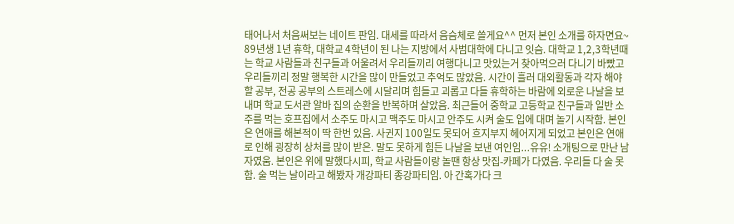태어나서 처음써보는 네이트 판임. 대세를 따라서 음슴체로 쓸게요^^ 먼저 본인 소개를 하자면요~ 89년생 1년 휴학, 대학교 4학년이 된 나는 지방에서 사범대학에 다니고 잇슴. 대학교 1,2,3학년때는 학교 사람들과 친구들과 어울려서 우리들끼리 여행다니고 맛있는거 찾아먹으러 다니기 바빴고 우리들끼리 정말 행복한 시간을 많이 만들었고 추억도 많았음. 시간이 흘러 대외활동과 각자 해야할 공부, 전공 공부의 스트레스에 시달리며 힘들고 괴롭고 다들 휴학하는 바람에 외로운 나날을 보내며 학교 도서관 알바 집의 순환을 반복하며 살았음. 최근들어 중학교 고등학교 친구들과 일반 소주를 먹는 호프집에서 소주도 마시고 맥주도 마시고 안주도 시켜 술도 입에 대며 놀기 시작함. 본인은 연애를 해본적이 딱 한번 있음. 사귄지 100일도 못되어 흐지부지 헤어지게 되었고 본인은 연애로 인해 굉장히 상처를 많이 받은. 말도 못하게 힘든 나날을 보낸 여인임...유유! 소개팅으로 만난 남자였움. 본인은 위에 말했다시피, 학교 사람들이랑 놀땐 항상 맛집-카페가 다였음. 우리들 다 술 못함. 술 먹는 날이라고 해봤자 개강파티 종강파티임. 아 간혹가다 크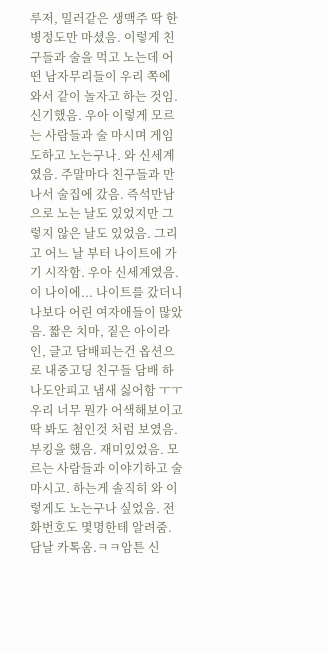루저, 밀러같은 생맥주 딱 한병정도만 마셨음. 이렇게 친구들과 술을 먹고 노는데 어떤 남자무리들이 우리 쪽에 와서 같이 놀자고 하는 것임. 신기했음. 우아 이렇게 모르는 사람들과 술 마시며 게임도하고 노는구나. 와 신세계였음. 주말마다 친구들과 만나서 술집에 갔음. 즉석만남으로 노는 날도 있었지만 그렇지 않은 날도 있었음. 그리고 어느 날 부터 나이트에 가기 시작함. 우아 신세계였음. 이 나이에... 나이트를 갔더니 나보다 어린 여자애들이 많았음. 짧은 치마, 짙은 아이라인, 글고 담배피는건 옵션으로 내중고딩 친구들 담배 하나도안피고 냄새 싫어함 ㅜㅜ 우리 너무 뭔가 어색해보이고 딱 봐도 첨인것 처럼 보였음. 부킹을 했음. 재미있었음. 모르는 사람들과 이야기하고 술마시고. 하는게 솔직히 와 이렇게도 노는구나 싶었음. 전화번호도 몇명한테 알려줌. 담날 카톡옴.ㅋㅋ암튼 신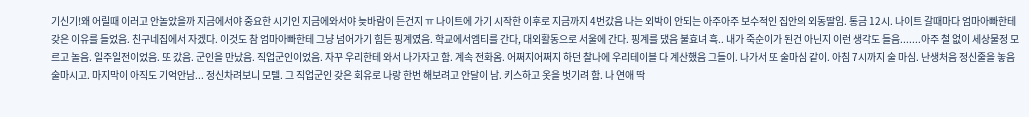기신기!왜 어릴때 이러고 안놀았을까 지금에서야 중요한 시기인 지금에와서야 늦바람이 든건지 ㅠ 나이트에 가기 시작한 이후로 지금까지 4번갔음 나는 외박이 안되는 아주아주 보수적인 집안의 외동딸임. 통금 12시. 나이트 갈때마다 엄마아빠한테 갖은 이유를 들었음. 친구네집에서 자겠다. 이것도 참 엄마아빠한테 그냥 넘어가기 힘든 핑계였음. 학교에서엠티를 간다, 대외활동으로 서울에 간다. 핑계를 댔음 불효녀 흑.. 내가 죽순이가 된건 아닌지 이런 생각도 들음.......아주 철 없이 세상물정 모르고 놀음. 일주일전이었음. 또 갔음. 군인을 만났음. 직업군인이었음. 자꾸 우리한테 와서 나가자고 함. 계속 전화옴. 어쩌지어쩌지 하던 찰나에 우리테이블 다 계산했음 그들이. 나가서 또 술마심 같이. 아침 7시까지 술 마심. 난생처음 정신줄을 놓음 술마시고. 마지막이 아직도 기억안남... 정신차려보니 모텔. 그 직업군인 갖은 회유로 나랑 한번 해보려고 안달이 남. 키스하고 옷을 벗기려 함. 나 연애 딱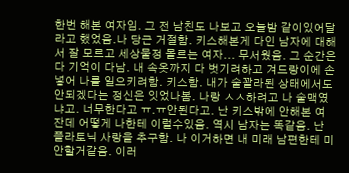한번 해본 여자임. 그 전 남친도 나보고 오늘밤 같이있어달라고 했었음.나 당근 거절함. 키스해본게 다인 남자에 대해서 잘 모르고 세상물정 몰르는 여자... 무서웠음. 그 순간은 다 기억이 다남. 내 속옷까지 다 벗기려하고 겨드랑이에 손넣어 나를 일으키려함. 키스함. 내가 술꽐라된 상태에서도 안되겠다는 정신은 잇었나봄. 나랑 ㅅㅅ하려고 나 술맥였냐고. 너무한다고 ㅠ.ㅠ안된다고. 난 키스밖에 안해본 여잔데 어떻게 나한테 이럴수있음. 역시 남자는 똑같음. 난 플라토닉 사랑을 추구함. 나 이거하면 내 미래 남편한테 미안할거같음. 이러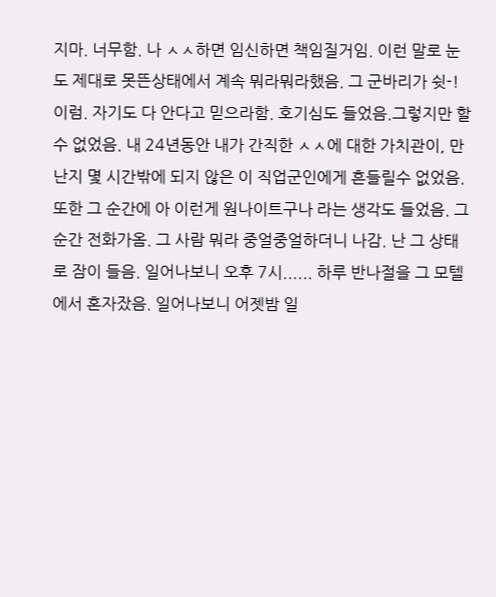지마. 너무함. 나 ㅅㅅ하면 임신하면 책임질거임. 이런 말로 눈도 제대로 못뜬상태에서 계속 뭐라뭐라했음. 그 군바리가 쉿-!이럼. 자기도 다 안다고 믿으라함. 호기심도 들었음.그렇지만 할 수 없었음. 내 24년동안 내가 간직한 ㅅㅅ에 대한 가치관이, 만난지 몇 시간밖에 되지 않은 이 직업군인에게 흔들릴수 없었음. 또한 그 순간에 아 이런게 원나이트구나 라는 생각도 들었음. 그 순간 전화가옴. 그 사람 뭐라 중얼중얼하더니 나감. 난 그 상태로 잠이 들음. 일어나보니 오후 7시...... 하루 반나절을 그 모텔에서 혼자잤음. 일어나보니 어젯밤 일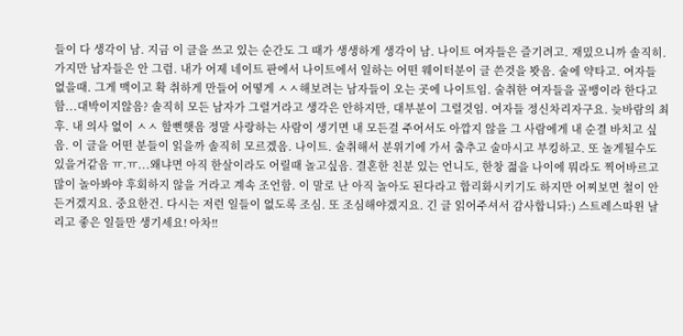들이 다 생각이 남. 지금 이 글을 쓰고 있는 순간도 그 때가 생생하게 생각이 남. 나이트 여자들은 즐기려고. 재밌으니까 솔직히. 가지만 남자들은 안 그럼. 내가 어제 네이트 판에서 나이트에서 일하는 어떤 웨이터분이 글 쓴것을 봣음. 술에 약타고. 여자들 없을때. 그게 맥이고 확 취하게 만들어 어떻게 ㅅㅅ해보려는 남자들이 오는 곳에 나이트임. 술취한 여자들을 골뱅이라 한다고함...대박이지않음? 솔직히 모든 남자가 그럴거라고 생각은 안하지만, 대부분이 그럴것임. 여자들 정신차리자구요. 늦바람의 최후. 내 의사 없이 ㅅㅅ 할뻔햇음 정말 사랑하는 사람이 생기면 내 모든걸 주어서도 아깝지 않을 그 사람에게 내 순결 바치고 싶음. 이 글을 어떤 분들이 읽을까 솔직히 모르겠음. 나이트. 술취해서 분위기에 가서 춤추고 술마시고 부킹하고. 또 놀게될수도 있을거같음 ㅠ.ㅠ...왜냐면 아직 한살이라도 어릴때 놀고싶음. 결혼한 친분 있는 언니도, 한창 젊을 나이에 뭐라도 찍어바르고 많이 놀아봐야 후회하지 않을 거라고 계속 조언함. 이 말로 난 아직 놀아도 된다라고 합리화시키기도 하지만 어찌보면 철이 안든거겠지요. 중요한건. 다시는 저런 일들이 없도록 조심. 또 조심해야겠지요. 긴 글 읽어주셔서 감사합니돠:) 스트레스따윈 날리고 좋은 일들만 생기세요! 아차!!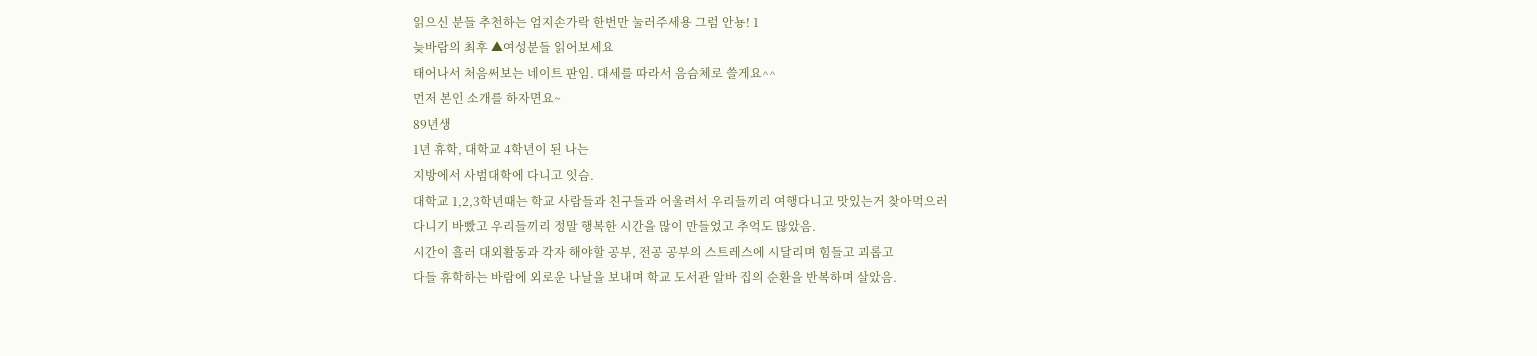읽으신 분들 추천하는 엄지손가락 한번만 눌러주세용 그럼 안뇽! 1
늦바람의 최후 ▲여성분들 읽어보세요
태어나서 처음써보는 네이트 판임. 대세를 따라서 음슴체로 쓸게요^^
먼저 본인 소개를 하자면요~
89년생
1년 휴학, 대학교 4학년이 된 나는
지방에서 사범대학에 다니고 잇슴.
대학교 1,2,3학년때는 학교 사람들과 친구들과 어울려서 우리들끼리 여행다니고 맛있는거 찾아먹으러
다니기 바빴고 우리들끼리 정말 행복한 시간을 많이 만들었고 추억도 많았음.
시간이 흘러 대외활동과 각자 해야할 공부, 전공 공부의 스트레스에 시달리며 힘들고 괴롭고
다들 휴학하는 바람에 외로운 나날을 보내며 학교 도서관 알바 집의 순환을 반복하며 살았음.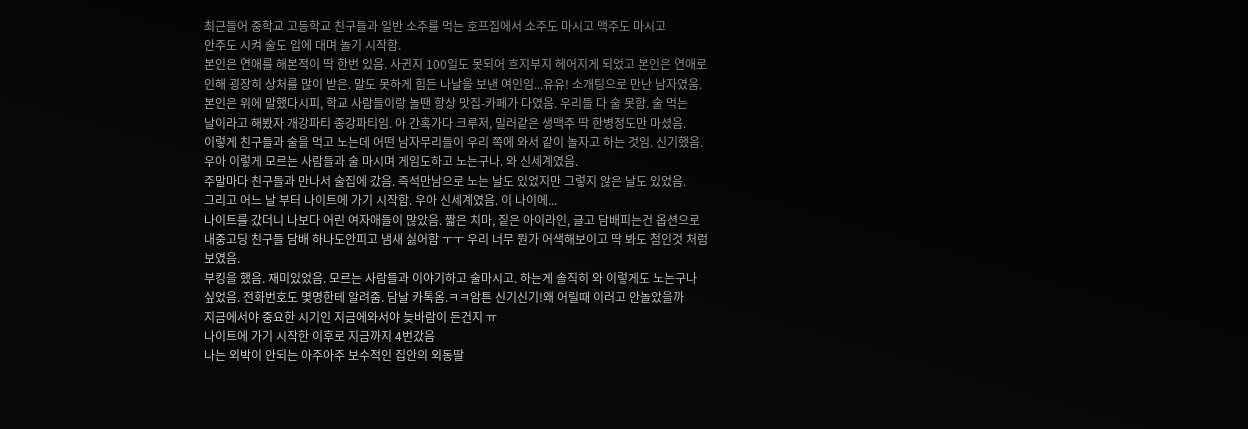최근들어 중학교 고등학교 친구들과 일반 소주를 먹는 호프집에서 소주도 마시고 맥주도 마시고
안주도 시켜 술도 입에 대며 놀기 시작함.
본인은 연애를 해본적이 딱 한번 있음. 사귄지 100일도 못되어 흐지부지 헤어지게 되었고 본인은 연애로
인해 굉장히 상처를 많이 받은. 말도 못하게 힘든 나날을 보낸 여인임...유유! 소개팅으로 만난 남자였움.
본인은 위에 말했다시피, 학교 사람들이랑 놀땐 항상 맛집-카페가 다였음. 우리들 다 술 못함. 술 먹는
날이라고 해봤자 개강파티 종강파티임. 아 간혹가다 크루저, 밀러같은 생맥주 딱 한병정도만 마셨음.
이렇게 친구들과 술을 먹고 노는데 어떤 남자무리들이 우리 쪽에 와서 같이 놀자고 하는 것임. 신기했음.
우아 이렇게 모르는 사람들과 술 마시며 게임도하고 노는구나. 와 신세계였음.
주말마다 친구들과 만나서 술집에 갔음. 즉석만남으로 노는 날도 있었지만 그렇지 않은 날도 있었음.
그리고 어느 날 부터 나이트에 가기 시작함. 우아 신세계였음. 이 나이에...
나이트를 갔더니 나보다 어린 여자애들이 많았음. 짧은 치마, 짙은 아이라인, 글고 담배피는건 옵션으로
내중고딩 친구들 담배 하나도안피고 냄새 싫어함 ㅜㅜ 우리 너무 뭔가 어색해보이고 딱 봐도 첨인것 처럼
보였음.
부킹을 했음. 재미있었음. 모르는 사람들과 이야기하고 술마시고. 하는게 솔직히 와 이렇게도 노는구나
싶었음. 전화번호도 몇명한테 알려줌. 담날 카톡옴.ㅋㅋ암튼 신기신기!왜 어릴때 이러고 안놀았을까
지금에서야 중요한 시기인 지금에와서야 늦바람이 든건지 ㅠ
나이트에 가기 시작한 이후로 지금까지 4번갔음
나는 외박이 안되는 아주아주 보수적인 집안의 외동딸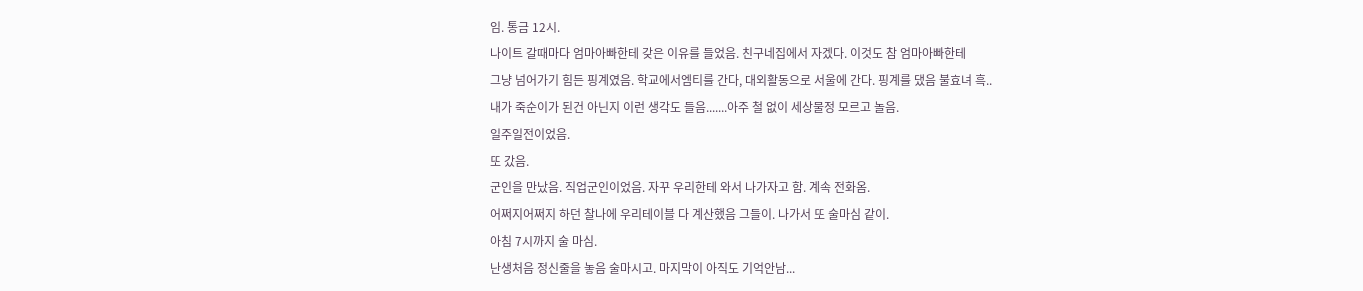임. 통금 12시.
나이트 갈때마다 엄마아빠한테 갖은 이유를 들었음. 친구네집에서 자겠다. 이것도 참 엄마아빠한테
그냥 넘어가기 힘든 핑계였음. 학교에서엠티를 간다, 대외활동으로 서울에 간다. 핑계를 댔음 불효녀 흑..
내가 죽순이가 된건 아닌지 이런 생각도 들음.......아주 철 없이 세상물정 모르고 놀음.
일주일전이었음.
또 갔음.
군인을 만났음. 직업군인이었음. 자꾸 우리한테 와서 나가자고 함. 계속 전화옴.
어쩌지어쩌지 하던 찰나에 우리테이블 다 계산했음 그들이. 나가서 또 술마심 같이.
아침 7시까지 술 마심.
난생처음 정신줄을 놓음 술마시고. 마지막이 아직도 기억안남...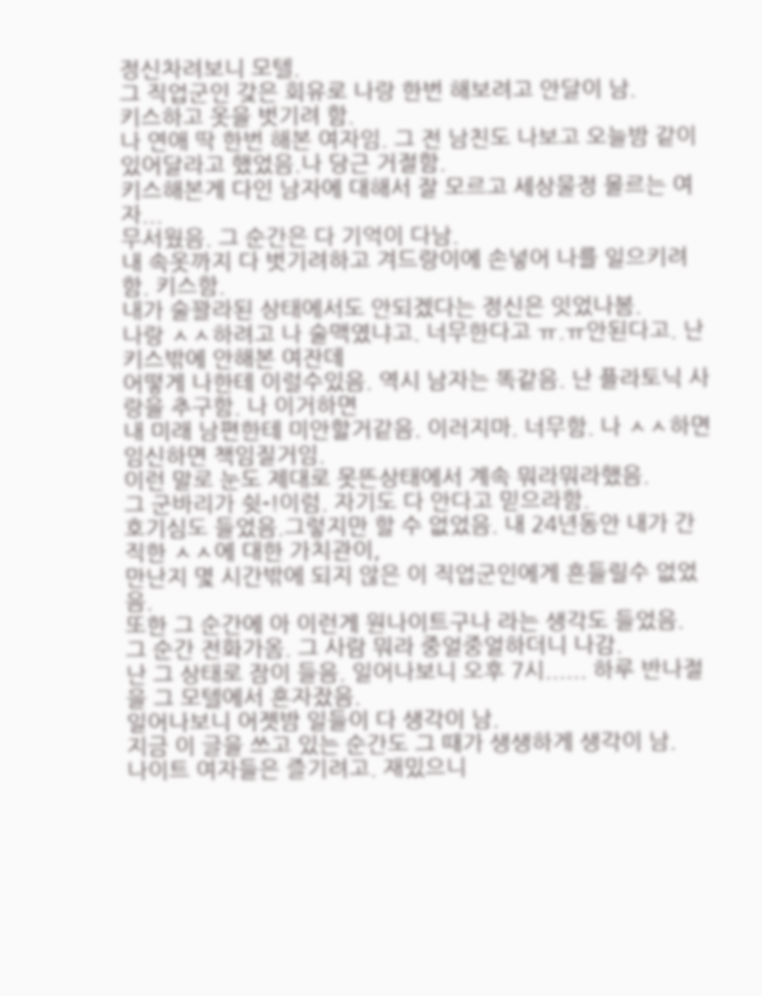정신차려보니 모텔.
그 직업군인 갖은 회유로 나랑 한번 해보려고 안달이 남.
키스하고 옷을 벗기려 함.
나 연애 딱 한번 해본 여자임. 그 전 남친도 나보고 오늘밤 같이있어달라고 했었음.나 당근 거절함.
키스해본게 다인 남자에 대해서 잘 모르고 세상물정 몰르는 여자...
무서웠음. 그 순간은 다 기억이 다남.
내 속옷까지 다 벗기려하고 겨드랑이에 손넣어 나를 일으키려함. 키스함.
내가 술꽐라된 상태에서도 안되겠다는 정신은 잇었나봄.
나랑 ㅅㅅ하려고 나 술맥였냐고. 너무한다고 ㅠ.ㅠ안된다고. 난 키스밖에 안해본 여잔데
어떻게 나한테 이럴수있음. 역시 남자는 똑같음. 난 플라토닉 사랑을 추구함. 나 이거하면
내 미래 남편한테 미안할거같음. 이러지마. 너무함. 나 ㅅㅅ하면 임신하면 책임질거임.
이런 말로 눈도 제대로 못뜬상태에서 계속 뭐라뭐라했음.
그 군바리가 쉿-!이럼. 자기도 다 안다고 믿으라함.
호기심도 들었음.그렇지만 할 수 없었음. 내 24년동안 내가 간직한 ㅅㅅ에 대한 가치관이,
만난지 몇 시간밖에 되지 않은 이 직업군인에게 흔들릴수 없었음.
또한 그 순간에 아 이런게 원나이트구나 라는 생각도 들었음.
그 순간 전화가옴. 그 사람 뭐라 중얼중얼하더니 나감.
난 그 상태로 잠이 들음. 일어나보니 오후 7시...... 하루 반나절을 그 모텔에서 혼자잤음.
일어나보니 어젯밤 일들이 다 생각이 남.
지금 이 글을 쓰고 있는 순간도 그 때가 생생하게 생각이 남.
나이트 여자들은 즐기려고. 재밌으니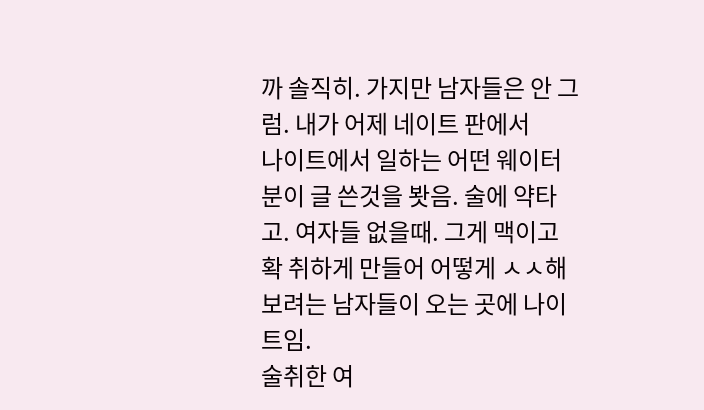까 솔직히. 가지만 남자들은 안 그럼. 내가 어제 네이트 판에서
나이트에서 일하는 어떤 웨이터분이 글 쓴것을 봣음. 술에 약타고. 여자들 없을때. 그게 맥이고
확 취하게 만들어 어떻게 ㅅㅅ해보려는 남자들이 오는 곳에 나이트임.
술취한 여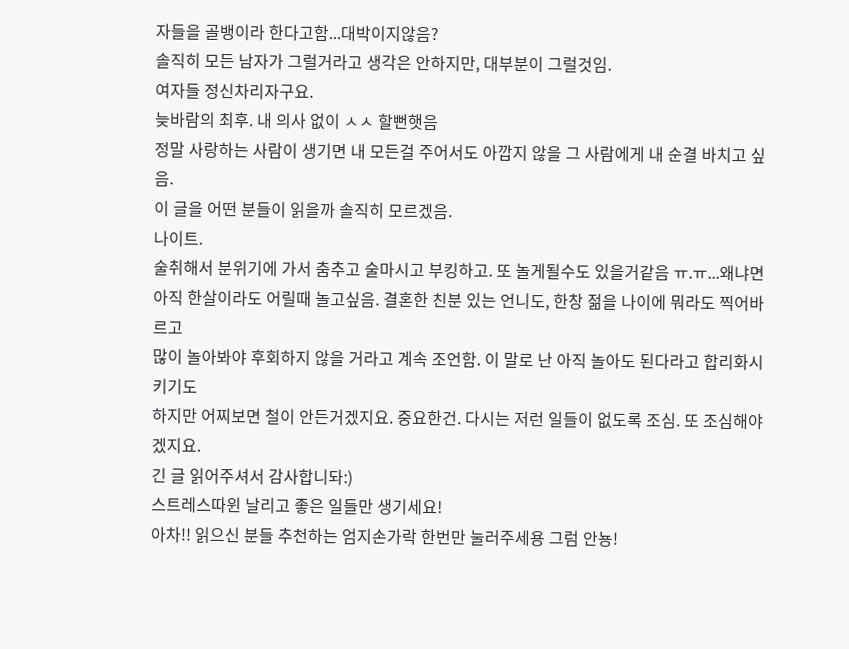자들을 골뱅이라 한다고함...대박이지않음?
솔직히 모든 남자가 그럴거라고 생각은 안하지만, 대부분이 그럴것임.
여자들 정신차리자구요.
늦바람의 최후. 내 의사 없이 ㅅㅅ 할뻔햇음
정말 사랑하는 사람이 생기면 내 모든걸 주어서도 아깝지 않을 그 사람에게 내 순결 바치고 싶음.
이 글을 어떤 분들이 읽을까 솔직히 모르겠음.
나이트.
술취해서 분위기에 가서 춤추고 술마시고 부킹하고. 또 놀게될수도 있을거같음 ㅠ.ㅠ...왜냐면
아직 한살이라도 어릴때 놀고싶음. 결혼한 친분 있는 언니도, 한창 젊을 나이에 뭐라도 찍어바르고
많이 놀아봐야 후회하지 않을 거라고 계속 조언함. 이 말로 난 아직 놀아도 된다라고 합리화시키기도
하지만 어찌보면 철이 안든거겠지요. 중요한건. 다시는 저런 일들이 없도록 조심. 또 조심해야겠지요.
긴 글 읽어주셔서 감사합니돠:)
스트레스따윈 날리고 좋은 일들만 생기세요!
아차!! 읽으신 분들 추천하는 엄지손가락 한번만 눌러주세용 그럼 안뇽!